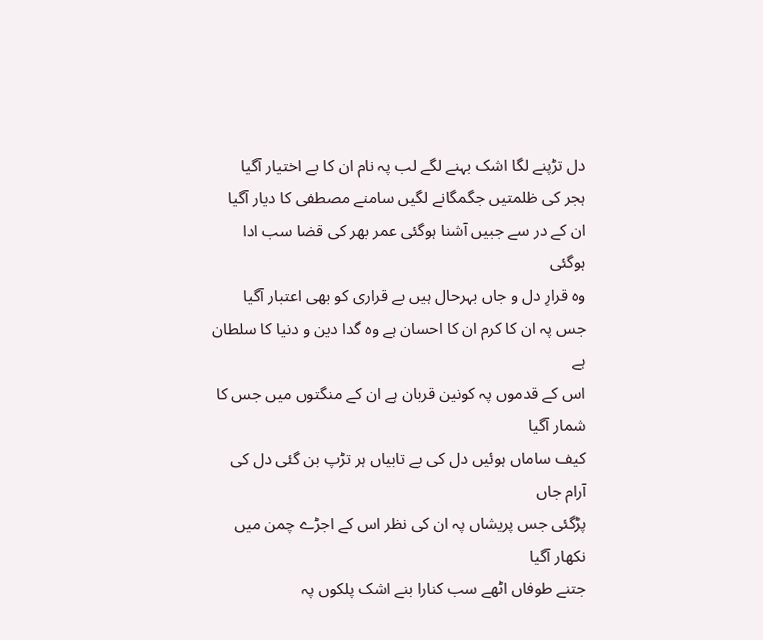دل تڑپنے لگا اشک بہنے لگے لب پہ نام ان کا بے اختیار آگیا
ہجر کی ظلمتیں جگمگانے لگیں سامنے مصطفی کا دیار آگیا
ان کے در سے جبیں آشنا ہوگئی عمر بھر کی قضا سب ادا ہوگئی
وہ قرارِ دل و جاں بہرحال ہیں بے قراری کو بھی اعتبار آگیا
جس پہ ان کا کرم ان کا احسان ہے وہ گدا دین و دنیا کا سلطان ہے
اس کے قدموں پہ کونین قربان ہے ان کے منگتوں میں جس کا شمار آگیا
کیف ساماں ہوئیں دل کی بے تابیاں ہر تڑپ بن گئی دل کی آرام جاں
پڑگئی جس پریشاں پہ ان کی نظر اس کے اجڑے چمن میں نکھار آگیا
جتنے طوفاں اٹھے سب کنارا بنے اشک پلکوں پہ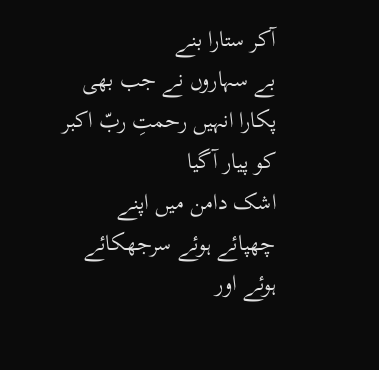آکر ستارا بنے
بے سہاروں نے جب بھی پکارا انہیں رحمتِ ربّ اکبر کو پیار آگیا
اشک دامن میں اپنے چھپائے ہوئے سرجھکائے ہوئے اور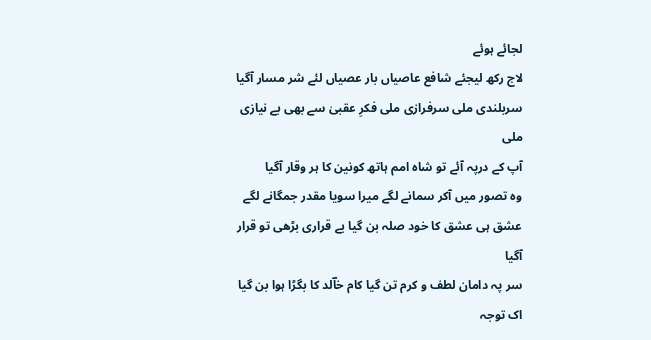لجائے ہوئے
لاج رکھ لیجئے شافع عاصیاں بار عصیاں لئے شر مسار آگیا
سربلندی ملی سرفرازی ملی فکرِ عقبیٰ سے بھی بے نیازی ملی
آپ کے درپہ آئے تو شاہ امم ہاتھ کونین کا ہر وقار آگیا
وہ تصور میں آکر سمانے لگے میرا سویا مقدر جمگانے لگے
عشق ہی عشق کا خود صلہ بن گیا بے قراری بڑھی تو قرار آگیا
سر پہ دامان لطف و کرم تن گیا کام خاؔلد کا بگڑا ہوا بن گیا
اک توجہ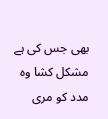بھی جس کی ہے مشکل کشا وہ مدد کو مری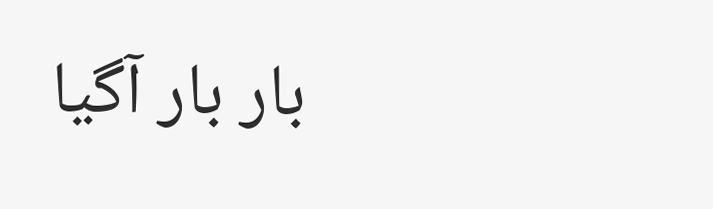بار بار آگیا